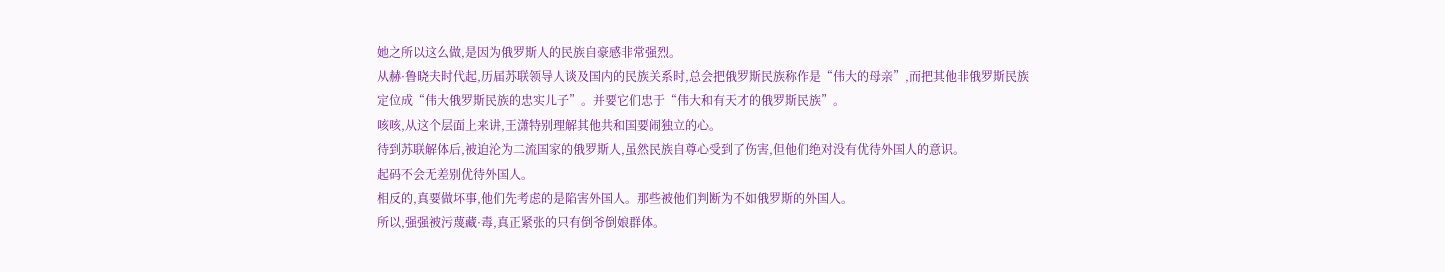她之所以这么做,是因为俄罗斯人的民族自豪感非常强烈。
从赫·鲁晓夫时代起,历届苏联领导人谈及国内的民族关系时,总会把俄罗斯民族称作是“伟大的母亲”,而把其他非俄罗斯民族定位成“伟大俄罗斯民族的忠实儿子”。并要它们忠于“伟大和有天才的俄罗斯民族”。
咳咳,从这个层面上来讲,王潇特别理解其他共和国要闹独立的心。
待到苏联解体后,被迫沦为二流国家的俄罗斯人,虽然民族自尊心受到了伤害,但他们绝对没有优待外国人的意识。
起码不会无差别优待外国人。
相反的,真要做坏事,他们先考虑的是陷害外国人。那些被他们判断为不如俄罗斯的外国人。
所以,强强被污蔑藏·毒,真正紧张的只有倒爷倒娘群体。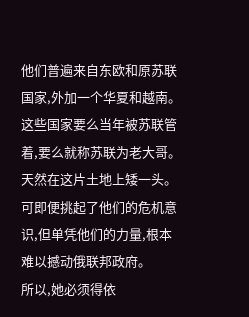他们普遍来自东欧和原苏联国家,外加一个华夏和越南。
这些国家要么当年被苏联管着,要么就称苏联为老大哥。
天然在这片土地上矮一头。
可即便挑起了他们的危机意识,但单凭他们的力量,根本难以撼动俄联邦政府。
所以,她必须得依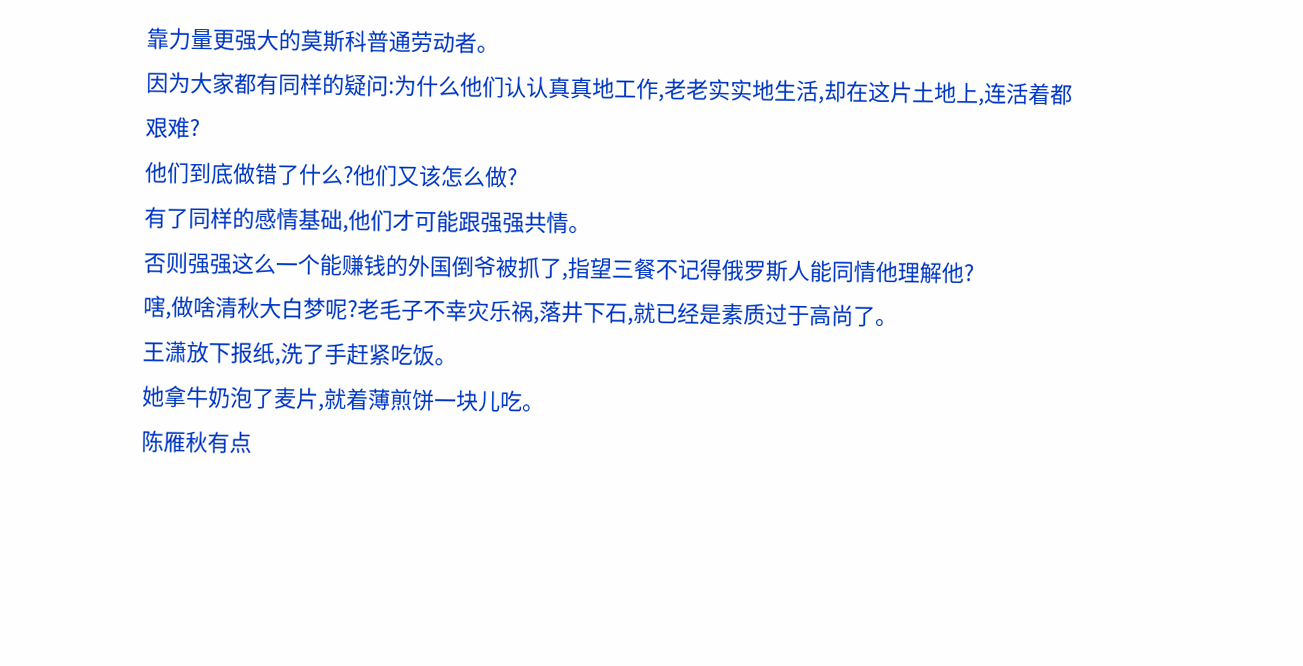靠力量更强大的莫斯科普通劳动者。
因为大家都有同样的疑问:为什么他们认认真真地工作,老老实实地生活,却在这片土地上,连活着都艰难?
他们到底做错了什么?他们又该怎么做?
有了同样的感情基础,他们才可能跟强强共情。
否则强强这么一个能赚钱的外国倒爷被抓了,指望三餐不记得俄罗斯人能同情他理解他?
嗐,做啥清秋大白梦呢?老毛子不幸灾乐祸,落井下石,就已经是素质过于高尚了。
王潇放下报纸,洗了手赶紧吃饭。
她拿牛奶泡了麦片,就着薄煎饼一块儿吃。
陈雁秋有点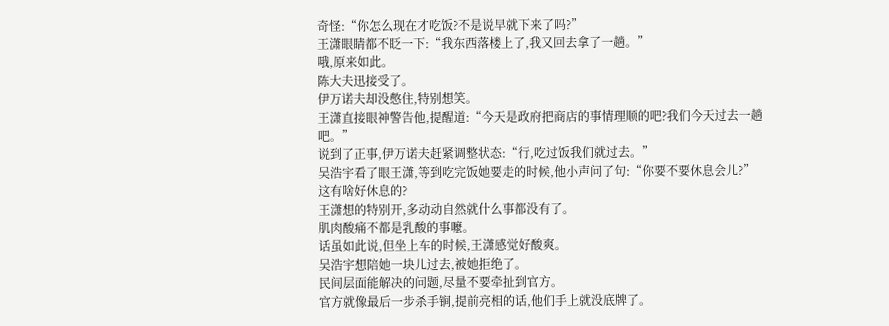奇怪:“你怎么现在才吃饭?不是说早就下来了吗?”
王潇眼睛都不眨一下:“我东西落楼上了,我又回去拿了一趟。”
哦,原来如此。
陈大夫迅接受了。
伊万诺夫却没憋住,特别想笑。
王潇直接眼神警告他,提醒道:“今天是政府把商店的事情理顺的吧?我们今天过去一趟吧。”
说到了正事,伊万诺夫赶紧调整状态:“行,吃过饭我们就过去。”
吴浩宇看了眼王潇,等到吃完饭她要走的时候,他小声问了句:“你要不要休息会儿?”
这有啥好休息的?
王潇想的特别开,多动动自然就什么事都没有了。
肌肉酸痛不都是乳酸的事嚒。
话虽如此说,但坐上车的时候,王潇感觉好酸爽。
吴浩宇想陪她一块儿过去,被她拒绝了。
民间层面能解决的问题,尽量不要牵扯到官方。
官方就像最后一步杀手锏,提前亮相的话,他们手上就没底牌了。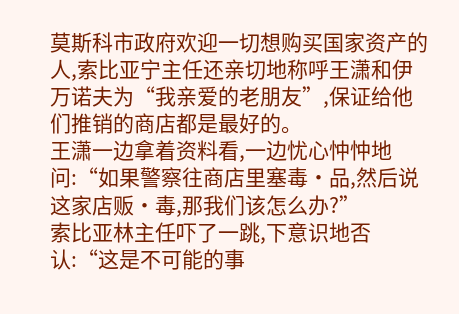莫斯科市政府欢迎一切想购买国家资产的人,索比亚宁主任还亲切地称呼王潇和伊万诺夫为“我亲爱的老朋友”,保证给他们推销的商店都是最好的。
王潇一边拿着资料看,一边忧心忡忡地问:“如果警察往商店里塞毒·品,然后说这家店贩·毒,那我们该怎么办?”
索比亚林主任吓了一跳,下意识地否认:“这是不可能的事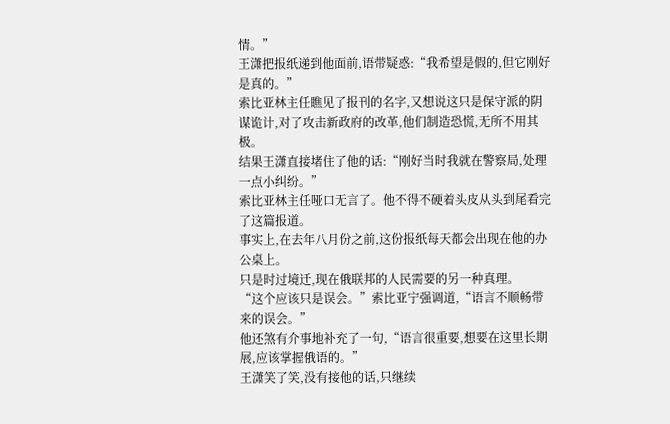情。”
王潇把报纸递到他面前,语带疑惑:“我希望是假的,但它刚好是真的。”
索比亚林主任瞧见了报刊的名字,又想说这只是保守派的阴谋诡计,对了攻击新政府的改革,他们制造恐慌,无所不用其极。
结果王潇直接堵住了他的话:“刚好当时我就在警察局,处理一点小纠纷。”
索比亚林主任哑口无言了。他不得不硬着头皮从头到尾看完了这篇报道。
事实上,在去年八月份之前,这份报纸每天都会出现在他的办公桌上。
只是时过境迁,现在俄联邦的人民需要的另一种真理。
“这个应该只是误会。”索比亚宁强调道,“语言不顺畅带来的误会。”
他还煞有介事地补充了一句,“语言很重要,想要在这里长期展,应该掌握俄语的。”
王潇笑了笑,没有接他的话,只继续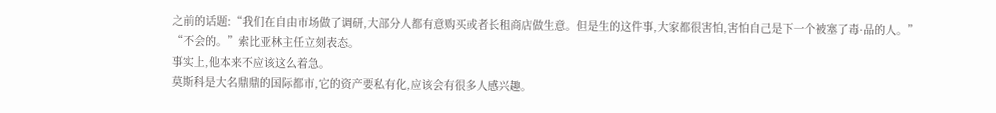之前的话题:“我们在自由市场做了调研,大部分人都有意购买或者长租商店做生意。但是生的这件事,大家都很害怕,害怕自己是下一个被塞了毒·品的人。”
“不会的。”索比亚林主任立刻表态。
事实上,他本来不应该这么着急。
莫斯科是大名鼎鼎的国际都市,它的资产要私有化,应该会有很多人感兴趣。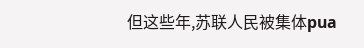但这些年,苏联人民被集体pua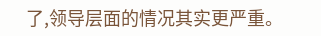了,领导层面的情况其实更严重。